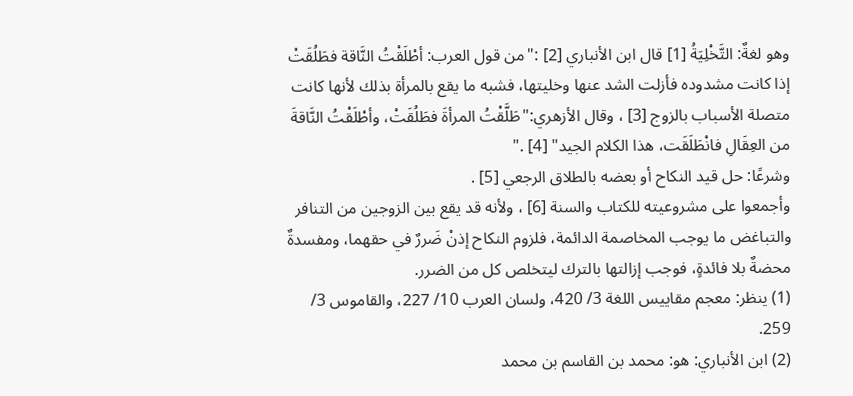وهو لغةٌ: التَّخْلِيَةُ [1] قال ابن الأنباري [2] :"من قول العرب: أطْلَقْتُ النَّاقة فطَلُقَتْ إذا كانت مشدوده فأزلت الشد عنها وخليتها، فشبه ما يقع بالمرأة بذلك لأنها كانت متصلة الأسباب بالزوج [3] ، وقال الأزهري:"طَلَّقْتُ المرأةَ فطَلُقَتْ، وأطْلَقْتُ النَّاقةَ من العِقَالِ فانْطَلَقَت، هذا الكلام الجيد" [4] ."
وشرعًا: حل قيد النكاح أو بعضه بالطلاق الرجعي [5] .
وأجمعوا على مشروعيته للكتاب والسنة [6] ، ولأنه قد يقع بين الزوجين من التنافر والتباغض ما يوجب المخاصمة الدائمة، فلزوم النكاح إذنْ ضَررٌ في حقهما، ومفسدةٌ محضةٌ بلا فائدةٍ، فوجب إزالتها بالترك ليتخلص كل من الضرر.
(1) ينظر: معجم مقاييس اللغة 3/ 420، ولسان العرب 10/ 227، والقاموس 3/ 259.
(2) ابن الأنباري: هو: محمد بن القاسم بن محمد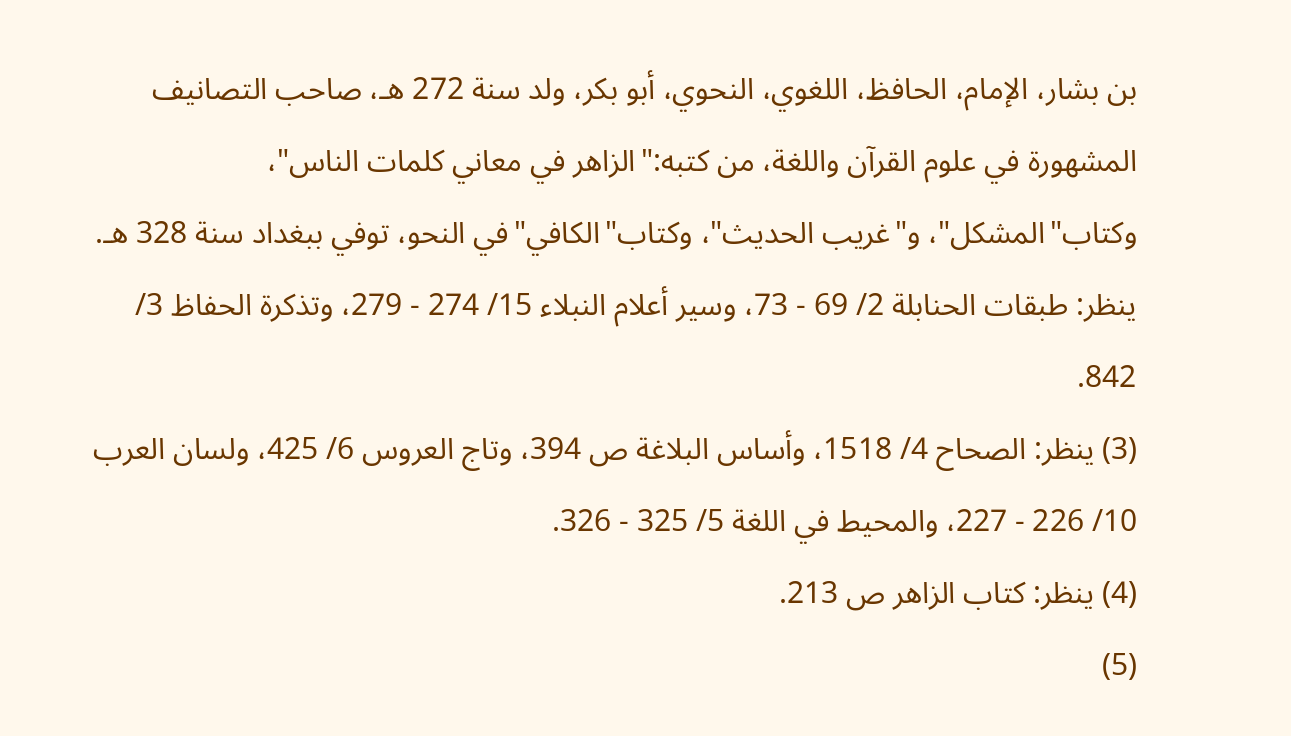بن بشار، الإمام، الحافظ، اللغوي، النحوي، أبو بكر، ولد سنة 272 هـ، صاحب التصانيف المشهورة في علوم القرآن واللغة، من كتبه:"الزاهر في معاني كلمات الناس"، وكتاب"المشكل"، و"غريب الحديث"، وكتاب"الكافي"في النحو، توفي ببغداد سنة 328 هـ.
ينظر: طبقات الحنابلة 2/ 69 - 73، وسير أعلام النبلاء 15/ 274 - 279، وتذكرة الحفاظ 3/ 842.
(3) ينظر: الصحاح 4/ 1518، وأساس البلاغة ص 394، وتاج العروس 6/ 425، ولسان العرب 10/ 226 - 227، والمحيط في اللغة 5/ 325 - 326.
(4) ينظر: كتاب الزاهر ص 213.
(5)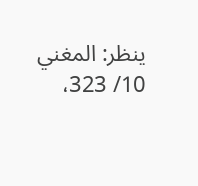ينظر: المغني 10/ 323،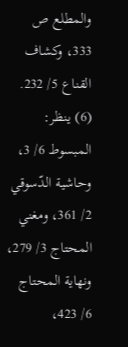والمطلع ص 333، وكشاف القناع 5/ 232.
(6) ينظر: المبسوط 6/ 3، وحاشية الدّسوقي 2/ 361، ومغني المحتاج 3/ 279، ونهاية المحتاج 6/ 423،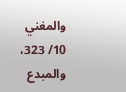والمغني 10/ 323، والمبدع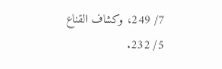7/ 249، وكشاف القناع 5/ 232.